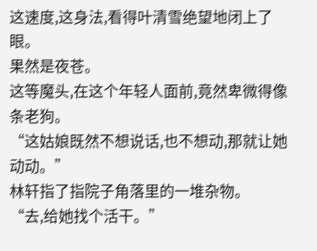这速度,这身法,看得叶清雪绝望地闭上了眼。
果然是夜苍。
这等魔头,在这个年轻人面前,竟然卑微得像条老狗。
“这姑娘既然不想说话,也不想动,那就让她动动。”
林轩指了指院子角落里的一堆杂物。
“去,给她找个活干。”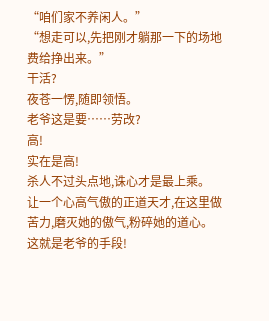“咱们家不养闲人。”
“想走可以,先把刚才躺那一下的场地费给挣出来。”
干活?
夜苍一愣,随即领悟。
老爷这是要……劳改?
高!
实在是高!
杀人不过头点地,诛心才是最上乘。
让一个心高气傲的正道天才,在这里做苦力,磨灭她的傲气,粉碎她的道心。
这就是老爷的手段!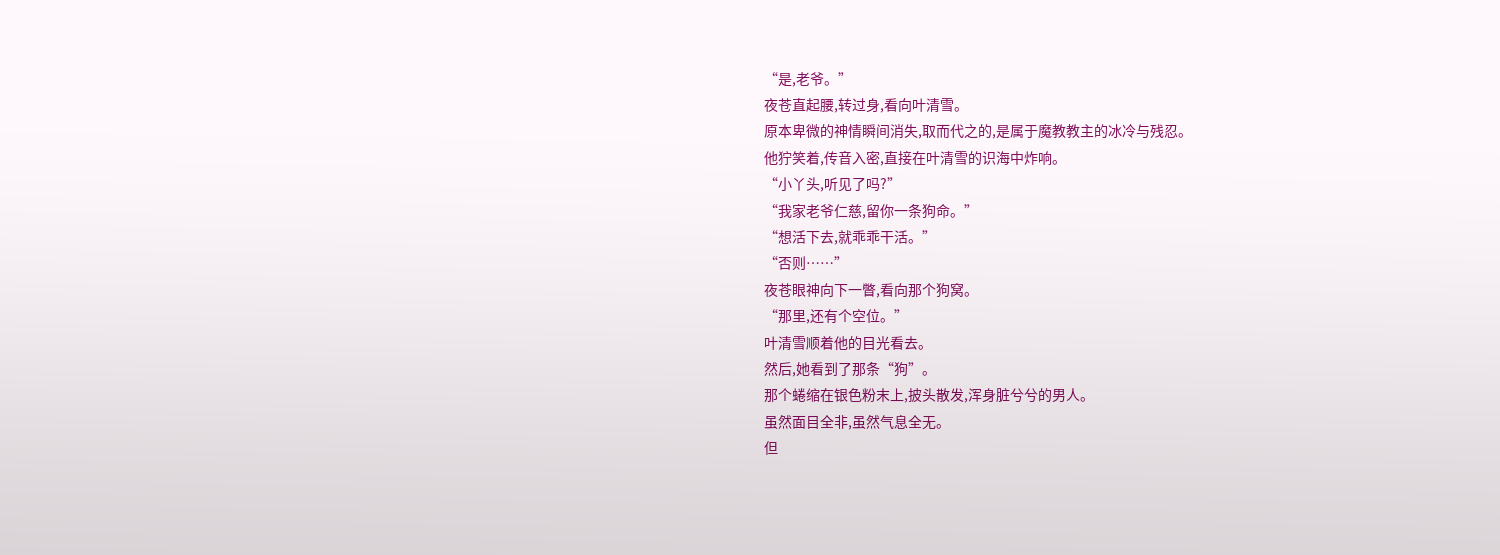“是,老爷。”
夜苍直起腰,转过身,看向叶清雪。
原本卑微的神情瞬间消失,取而代之的,是属于魔教教主的冰冷与残忍。
他狞笑着,传音入密,直接在叶清雪的识海中炸响。
“小丫头,听见了吗?”
“我家老爷仁慈,留你一条狗命。”
“想活下去,就乖乖干活。”
“否则……”
夜苍眼神向下一瞥,看向那个狗窝。
“那里,还有个空位。”
叶清雪顺着他的目光看去。
然后,她看到了那条“狗”。
那个蜷缩在银色粉末上,披头散发,浑身脏兮兮的男人。
虽然面目全非,虽然气息全无。
但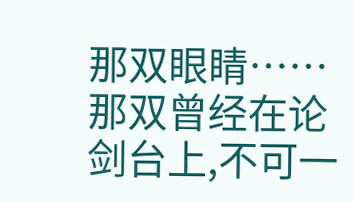那双眼睛……
那双曾经在论剑台上,不可一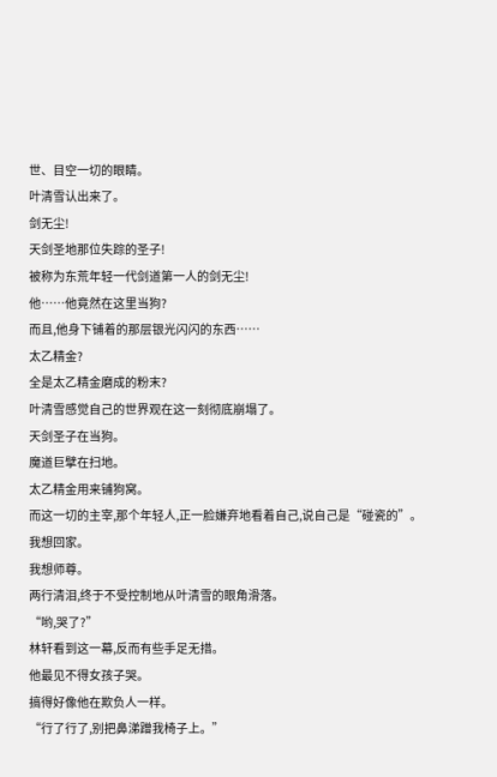世、目空一切的眼睛。
叶清雪认出来了。
剑无尘!
天剑圣地那位失踪的圣子!
被称为东荒年轻一代剑道第一人的剑无尘!
他……他竟然在这里当狗?
而且,他身下铺着的那层银光闪闪的东西……
太乙精金?
全是太乙精金磨成的粉末?
叶清雪感觉自己的世界观在这一刻彻底崩塌了。
天剑圣子在当狗。
魔道巨擘在扫地。
太乙精金用来铺狗窝。
而这一切的主宰,那个年轻人,正一脸嫌弃地看着自己,说自己是“碰瓷的”。
我想回家。
我想师尊。
两行清泪,终于不受控制地从叶清雪的眼角滑落。
“哟,哭了?”
林轩看到这一幕,反而有些手足无措。
他最见不得女孩子哭。
搞得好像他在欺负人一样。
“行了行了,别把鼻涕蹭我椅子上。”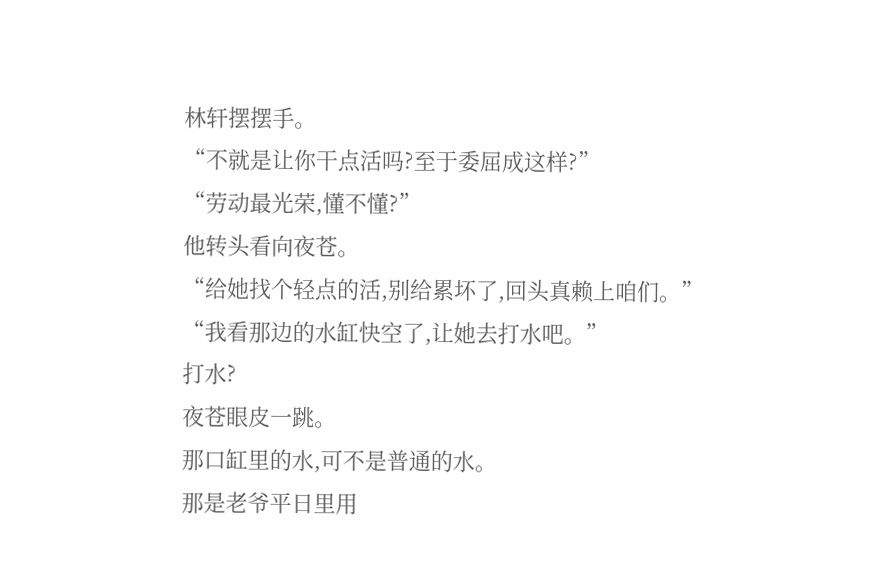林轩摆摆手。
“不就是让你干点活吗?至于委屈成这样?”
“劳动最光荣,懂不懂?”
他转头看向夜苍。
“给她找个轻点的活,别给累坏了,回头真赖上咱们。”
“我看那边的水缸快空了,让她去打水吧。”
打水?
夜苍眼皮一跳。
那口缸里的水,可不是普通的水。
那是老爷平日里用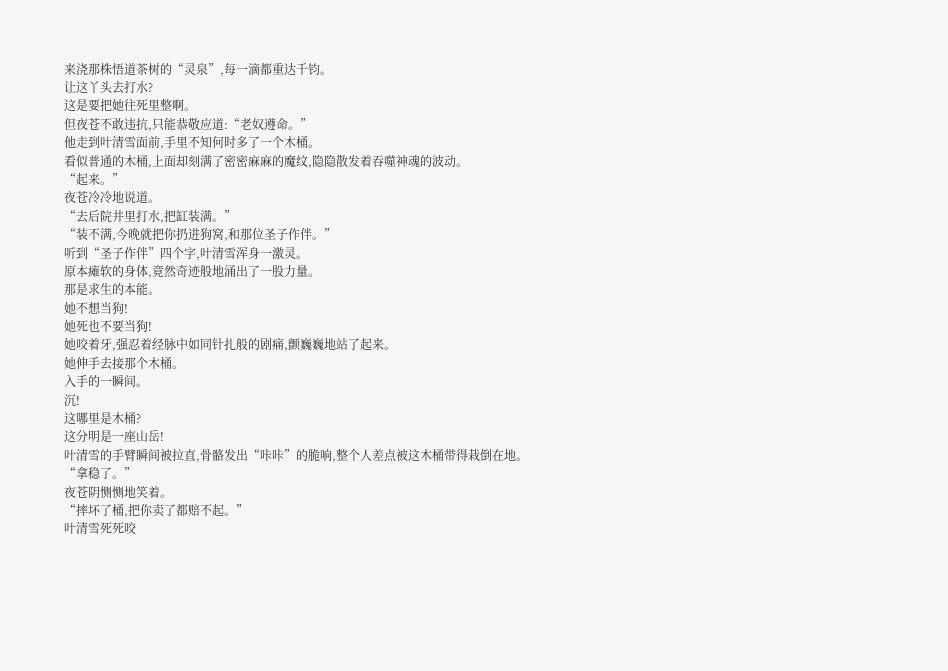来浇那株悟道茶树的“灵泉”,每一滴都重达千钧。
让这丫头去打水?
这是要把她往死里整啊。
但夜苍不敢违抗,只能恭敬应道:“老奴遵命。”
他走到叶清雪面前,手里不知何时多了一个木桶。
看似普通的木桶,上面却刻满了密密麻麻的魔纹,隐隐散发着吞噬神魂的波动。
“起来。”
夜苍冷冷地说道。
“去后院井里打水,把缸装满。”
“装不满,今晚就把你扔进狗窝,和那位圣子作伴。”
听到“圣子作伴”四个字,叶清雪浑身一激灵。
原本瘫软的身体,竟然奇迹般地涌出了一股力量。
那是求生的本能。
她不想当狗!
她死也不要当狗!
她咬着牙,强忍着经脉中如同针扎般的剧痛,颤巍巍地站了起来。
她伸手去接那个木桶。
入手的一瞬间。
沉!
这哪里是木桶?
这分明是一座山岳!
叶清雪的手臂瞬间被拉直,骨骼发出“咔咔”的脆响,整个人差点被这木桶带得栽倒在地。
“拿稳了。”
夜苍阴恻恻地笑着。
“摔坏了桶,把你卖了都赔不起。”
叶清雪死死咬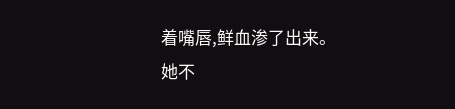着嘴唇,鲜血渗了出来。
她不